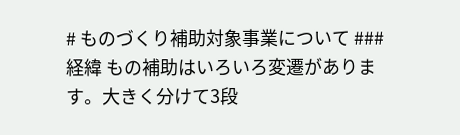# ものづくり補助対象事業について ### 経緯 もの補助はいろいろ変遷があります。大きく分けて3段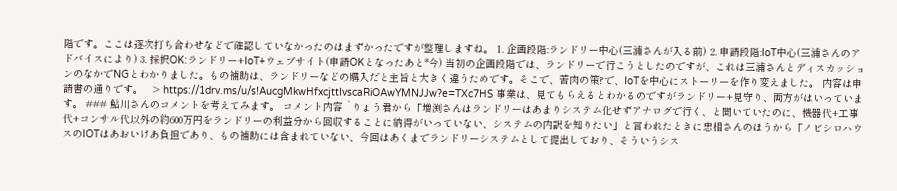階です。ここは逐次打ち合わせなどで確認していなかったのはまずかったですが整理しますね。 1. 企画段階:ランドリー中心(三浦さんが入る前) 2. 申請段階:IoT中心(三浦さんのアドバイスにより) 3. 採択OK:ランドリー+IoT+ウェブサイト(申請OKとなったあと*今) 当初の企画段階では、ランドリーで行こうとしたのですが、これは三浦さんとディスカッションのなかでNGとわかりました。もの補助は、ランドリーなどの購入だと主旨と大きく違うためです。そこで、苦肉の策?で、IoTを中心にストーリーを作り変えました。 内容は申請書の通りです。   > https://1drv.ms/u/s!AucgMkwHfxcjttIvscaRiOAwYMNJJw?e=TXc7HS 事業は、見てもらえるとわかるのですがランドリー+見守り、両方がはいっています。 ### 鮎川さんのコメントを考えてみます。 コメント内容 `りょう君から「増渕さんはランドリーはあまりシステム化せずアナログで行く、と聞いていたのに、機器代+工事代+コンサル代以外の約600万円をランドリーの利益分から回収することに納得がいっていない、システムの内訳を知りたい」と言われたときに忠相さんのほうから「ノビシロハウスのIOTはあおいけあ負担であり、もの補助には含まれていない、今回はあくまでランドリーシステムとして提出しており、そういうシス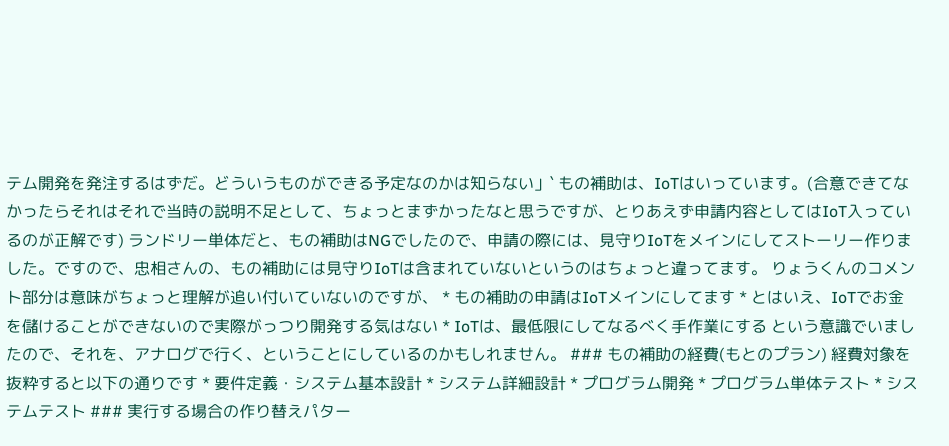テム開発を発注するはずだ。どういうものができる予定なのかは知らない」` もの補助は、IoTはいっています。(合意できてなかったらそれはそれで当時の説明不足として、ちょっとまずかったなと思うですが、とりあえず申請内容としてはIoT入っているのが正解です) ランドリー単体だと、もの補助はNGでしたので、申請の際には、見守りIoTをメインにしてストーリー作りました。ですので、忠相さんの、もの補助には見守りIoTは含まれていないというのはちょっと違ってます。 りょうくんのコメント部分は意味がちょっと理解が追い付いていないのですが、 * もの補助の申請はIoTメインにしてます * とはいえ、IoTでお金を儲けることができないので実際がっつり開発する気はない * IoTは、最低限にしてなるべく手作業にする という意識でいましたので、それを、アナログで行く、ということにしているのかもしれません。 ### もの補助の経費(もとのプラン) 経費対象を抜粋すると以下の通りです * 要件定義・システム基本設計 * システム詳細設計 * プログラム開発 * プログラム単体テスト * システムテスト ### 実行する場合の作り替えパター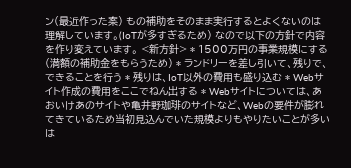ン(最近作った案) もの補助をそのまま実行するとよくないのは理解しています。(IoTが多すぎるため) なので以下の方針で内容を作り変えています。 <新方針> * 1500万円の事業規模にする(満額の補助金をもらうため) * ランドリーを差し引いて、残りで、できることを行う * 残りは、IoT以外の費用も盛り込む * Webサイト作成の費用をここでねん出する * Webサイトについては、あおいけあのサイトや亀井野珈琲のサイトなど、Webの要件が膨れてきているため当初見込んでいた規模よりもやりたいことが多いは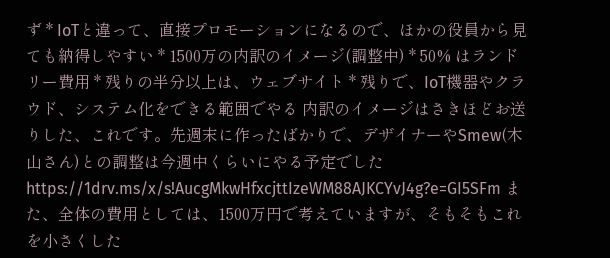ず * IoTと違って、直接プロモーションになるので、ほかの役員から見ても納得しやすい * 1500万の内訳のイメージ(調整中) * 50% はランドリー費用 * 残りの半分以上は、ウェブサイト * 残りで、IoT機器やクラウド、システム化をできる範囲でやる 内訳のイメージはさきほどお送りした、これです。先週末に作ったばかりで、デザイナーやSmew(木山さん)との調整は今週中くらいにやる予定でした  https://1drv.ms/x/s!AucgMkwHfxcjttIzeWM88AJKCYvJ4g?e=GI5SFm また、全体の費用としては、1500万円で考えていますが、そもそもこれを小さくした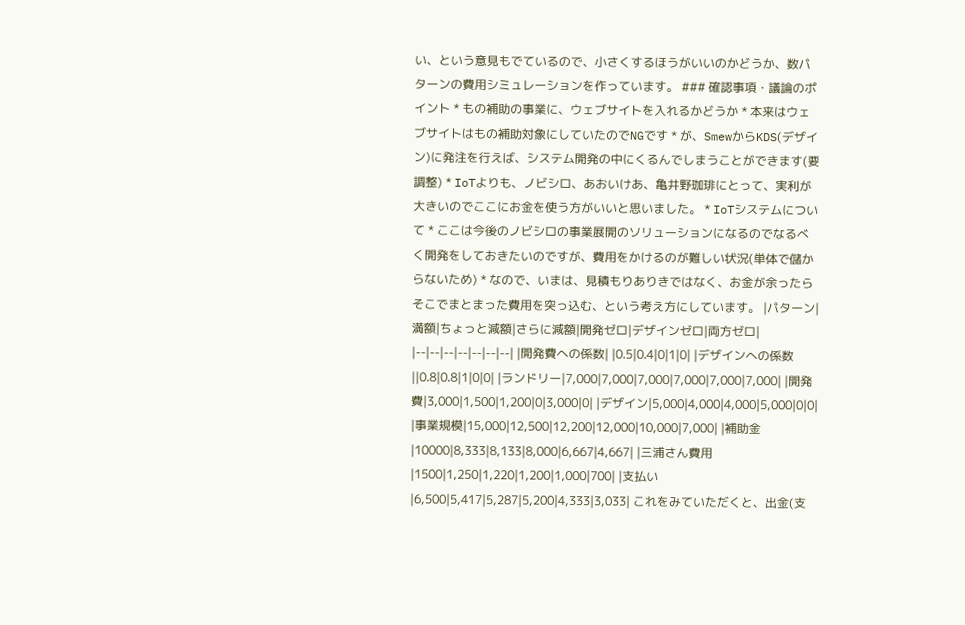い、という意見もでているので、小さくするほうがいいのかどうか、数パターンの費用シミュレーションを作っています。 ### 確認事項・議論のポイント * もの補助の事業に、ウェブサイトを入れるかどうか * 本来はウェブサイトはもの補助対象にしていたのでNGです * が、SmewからKDS(デザイン)に発注を行えば、システム開発の中にくるんでしまうことができます(要調整) * IoTよりも、ノビシロ、あおいけあ、亀井野珈琲にとって、実利が大きいのでここにお金を使う方がいいと思いました。 * IoTシステムについて * ここは今後のノビシロの事業展開のソリューションになるのでなるべく開発をしておきたいのですが、費用をかけるのが難しい状況(単体で儲からないため) * なので、いまは、見積もりありきではなく、お金が余ったらそこでまとまった費用を突っ込む、という考え方にしています。 |パターン|満額|ちょっと減額|さらに減額|開発ゼロ|デザインゼロ|両方ゼロ| |--|--|--|--|--|--|--| |開発費への係数| |0.5|0.4|0|1|0| |デザインへの係数||0.8|0.8|1|0|0| |ランドリー|7,000|7,000|7,000|7,000|7,000|7,000| |開発費|3,000|1,500|1,200|0|3,000|0| |デザイン|5,000|4,000|4,000|5,000|0|0| |事業規模|15,000|12,500|12,200|12,000|10,000|7,000| |補助金|10000|8,333|8,133|8,000|6,667|4,667| |三浦さん費用|1500|1,250|1,220|1,200|1,000|700| |支払い|6,500|5,417|5,287|5,200|4,333|3,033| これをみていただくと、出金(支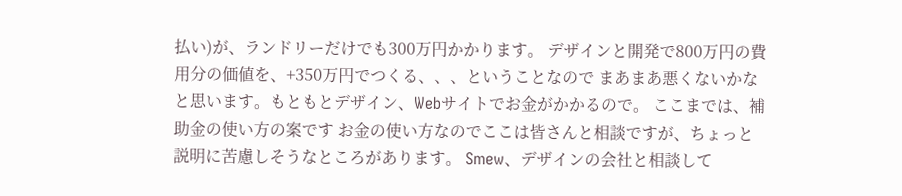払い)が、ランドリーだけでも300万円かかります。 デザインと開発で800万円の費用分の価値を、+350万円でつくる、、、ということなので まあまあ悪くないかなと思います。もともとデザイン、Webサイトでお金がかかるので。 ここまでは、補助金の使い方の案です お金の使い方なのでここは皆さんと相談ですが、ちょっと説明に苦慮しそうなところがあります。 Smew、デザインの会社と相談して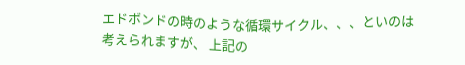エドボンドの時のような循環サイクル、、、といのは考えられますが、 上記の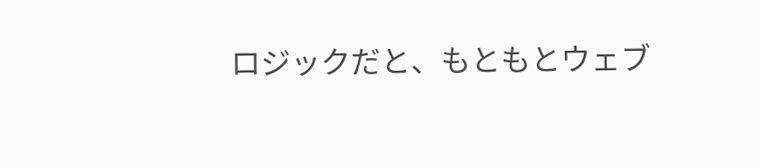ロジックだと、もともとウェブ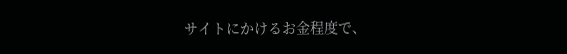サイトにかけるお金程度で、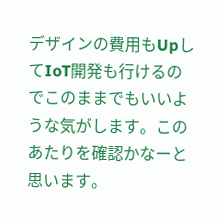デザインの費用もUpしてIoT開発も行けるのでこのままでもいいような気がします。このあたりを確認かなーと思います。